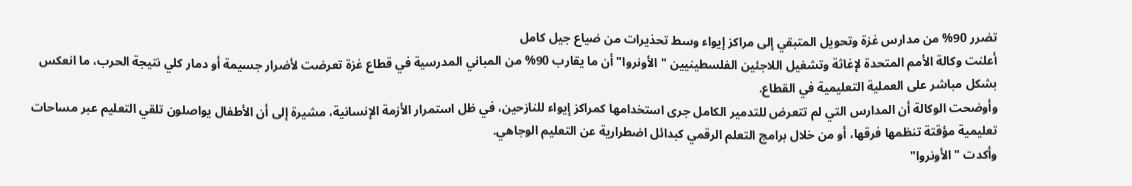تضرر 90% من مدارس غزة وتحويل المتبقي إلى مراكز إيواء وسط تحذيرات من ضياع جيل كامل
أعلنت وكالة الأمم المتحدة لإغاثة وتشغيل اللاجئين الفلسطينيين "الأونروا" أن ما يقارب 90% من المباني المدرسية في قطاع غزة تعرضت لأضرار جسيمة أو دمار كلي نتيجة الحرب، ما انعكس بشكل مباشر على العملية التعليمية في القطاع.
وأوضحت الوكالة أن المدارس التي لم تتعرض للتدمير الكامل جرى استخدامها كمراكز إيواء للنازحين، في ظل استمرار الأزمة الإنسانية، مشيرة إلى أن الأطفال يواصلون تلقي التعليم عبر مساحات تعليمية مؤقتة تنظمها فرقها، أو من خلال برامج التعلم الرقمي كبدائل اضطرارية عن التعليم الوجاهي.
وأكدت "الأونروا"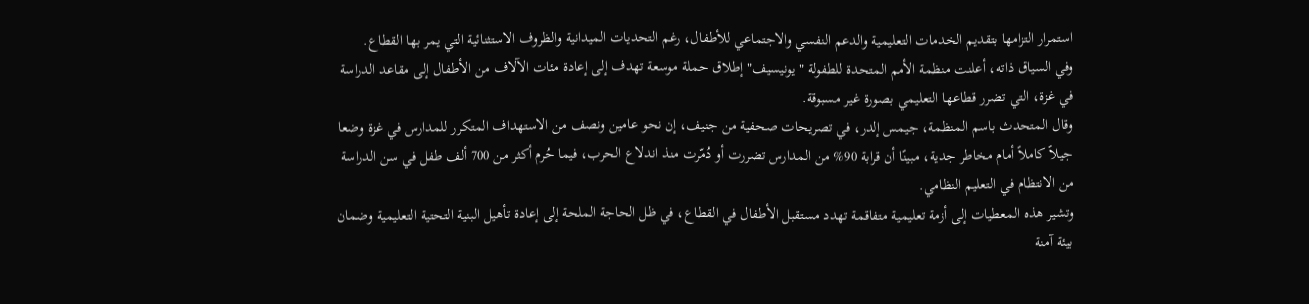استمرار التزامها بتقديم الخدمات التعليمية والدعم النفسي والاجتماعي للأطفال، رغم التحديات الميدانية والظروف الاستثنائية التي يمر بها القطاع.
وفي السياق ذاته، أعلنت منظمة الأمم المتحدة للطفولة "يونيسيف" إطلاق حملة موسعة تهدف إلى إعادة مئات الآلاف من الأطفال إلى مقاعد الدراسة في غزة، التي تضرر قطاعها التعليمي بصورة غير مسبوقة.
وقال المتحدث باسم المنظمة، جيمس إلدر، في تصريحات صحفية من جنيف، إن نحو عامين ونصف من الاستهداف المتكرر للمدارس في غزة وضعا جيلاً كاملاً أمام مخاطر جدية، مبينًا أن قرابة 90% من المدارس تضررت أو دُمّرت منذ اندلاع الحرب، فيما حُرم أكثر من 700 ألف طفل في سن الدراسة من الانتظام في التعليم النظامي.
وتشير هذه المعطيات إلى أزمة تعليمية متفاقمة تهدد مستقبل الأطفال في القطاع، في ظل الحاجة الملحة إلى إعادة تأهيل البنية التحتية التعليمية وضمان بيئة آمنة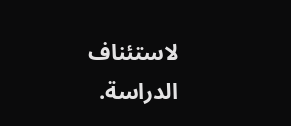لاستئناف الدراسة.